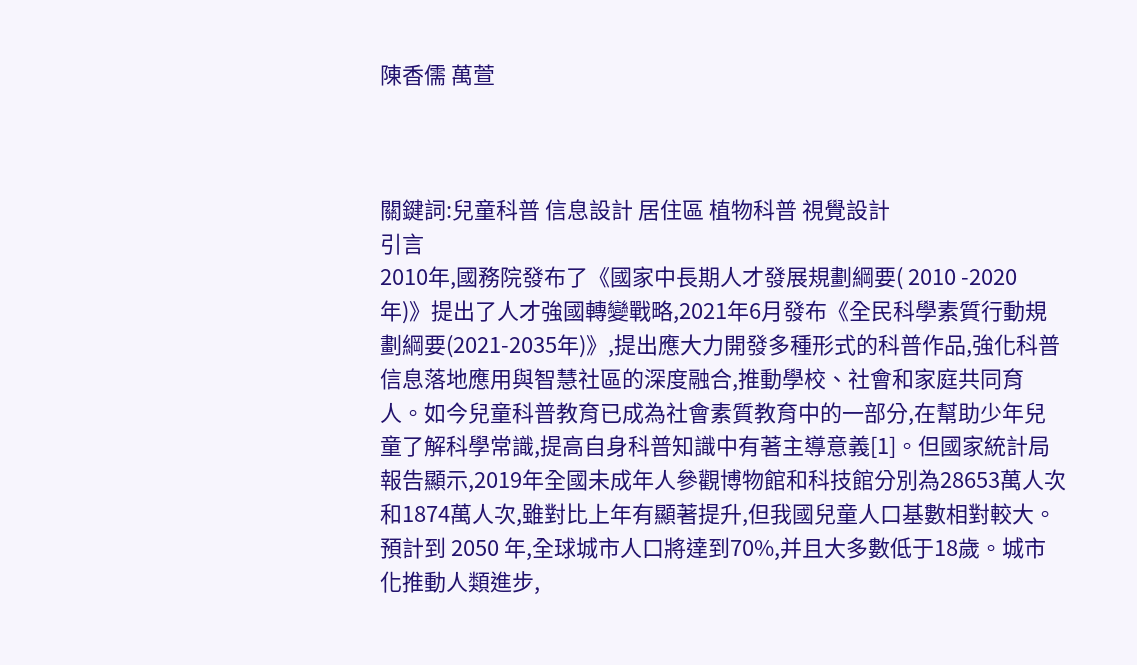陳香儒 萬萱



關鍵詞:兒童科普 信息設計 居住區 植物科普 視覺設計
引言
2010年,國務院發布了《國家中長期人才發展規劃綱要( 2010 -2020年)》提出了人才強國轉變戰略,2021年6月發布《全民科學素質行動規劃綱要(2021-2035年)》,提出應大力開發多種形式的科普作品,強化科普信息落地應用與智慧社區的深度融合,推動學校、社會和家庭共同育人。如今兒童科普教育已成為社會素質教育中的一部分,在幫助少年兒童了解科學常識,提高自身科普知識中有著主導意義[1]。但國家統計局報告顯示,2019年全國未成年人參觀博物館和科技館分別為28653萬人次和1874萬人次,雖對比上年有顯著提升,但我國兒童人口基數相對較大。預計到 2050 年,全球城市人口將達到70%,并且大多數低于18歲。城市化推動人類進步,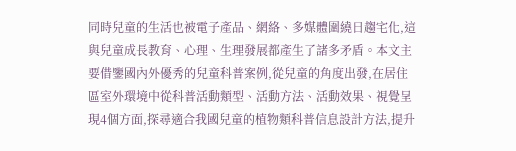同時兒童的生活也被電子產品、網絡、多媒體圍繞日趨宅化,這與兒童成長教育、心理、生理發展都產生了諸多矛盾。本文主要借鑒國內外優秀的兒童科普案例,從兒童的角度出發,在居住區室外環境中從科普活動類型、活動方法、活動效果、視覺呈現4個方面,探尋適合我國兒童的植物類科普信息設計方法,提升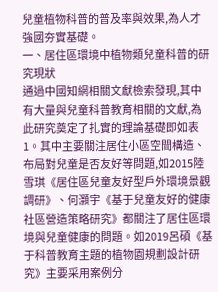兒童植物科普的普及率與效果,為人才強國夯實基礎。
一、居住區環境中植物類兒童科普的研究現狀
通過中國知網相關文獻檢索發現,其中有大量與兒童科普教育相關的文獻,為此研究奠定了扎實的理論基礎即如表1。其中主要關注居住小區空間構造、布局對兒童是否友好等問題,如2015陸雪琪《居住區兒童友好型戶外環境景觀調研》、何灝宇《基于兒童友好的健康社區營造策略研究》都關注了居住區環境與兒童健康的問題。如2019呂碩《基于科普教育主題的植物園規劃設計研究》主要采用案例分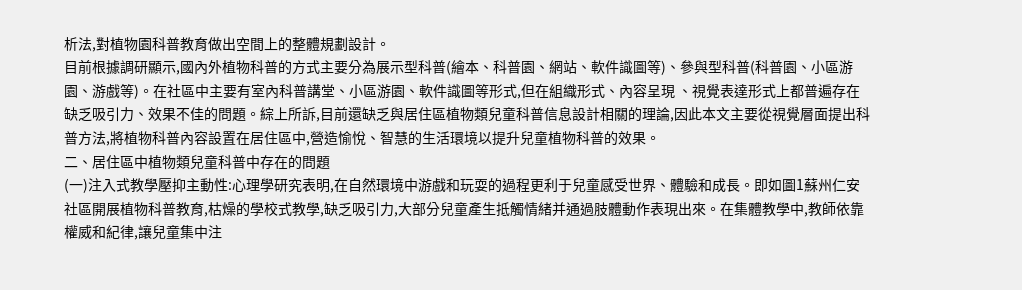析法,對植物園科普教育做出空間上的整體規劃設計。
目前根據調研顯示,國內外植物科普的方式主要分為展示型科普(繪本、科普園、網站、軟件識圖等)、參與型科普(科普園、小區游園、游戲等)。在社區中主要有室內科普講堂、小區游園、軟件識圖等形式,但在組織形式、內容呈現 、視覺表達形式上都普遍存在缺乏吸引力、效果不佳的問題。綜上所訴,目前還缺乏與居住區植物類兒童科普信息設計相關的理論,因此本文主要從視覺層面提出科普方法,將植物科普內容設置在居住區中,營造愉悅、智慧的生活環境以提升兒童植物科普的效果。
二、居住區中植物類兒童科普中存在的問題
(一)注入式教學壓抑主動性:心理學研究表明,在自然環境中游戲和玩耍的過程更利于兒童感受世界、體驗和成長。即如圖1蘇州仁安社區開展植物科普教育,枯燥的學校式教學,缺乏吸引力,大部分兒童產生抵觸情緒并通過肢體動作表現出來。在集體教學中,教師依靠權威和紀律,讓兒童集中注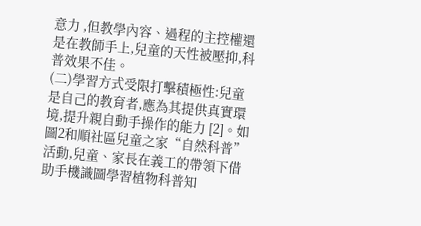意力 ,但教學內容、過程的主控權還是在教師手上,兒童的天性被壓抑,科普效果不佳。
(二)學習方式受限打擊積極性:兒童是自己的教育者,應為其提供真實環境,提升親自動手操作的能力 [2]。如圖2和順社區兒童之家“自然科普”活動,兒童、家長在義工的帶領下借助手機識圖學習植物科普知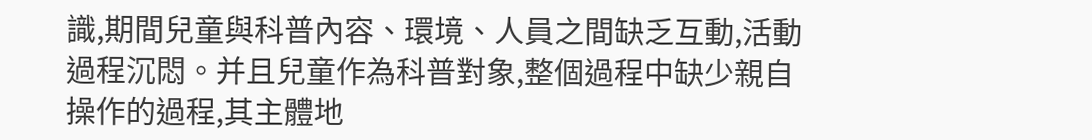識,期間兒童與科普內容、環境、人員之間缺乏互動,活動過程沉悶。并且兒童作為科普對象,整個過程中缺少親自操作的過程,其主體地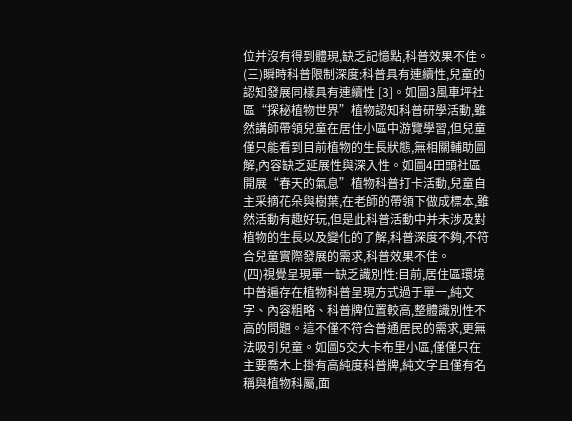位并沒有得到體現,缺乏記憶點,科普效果不佳。
(三)瞬時科普限制深度:科普具有連續性,兒童的認知發展同樣具有連續性 [3]。如圖3風車坪社區“探秘植物世界”植物認知科普研學活動,雖然講師帶領兒童在居住小區中游覽學習,但兒童僅只能看到目前植物的生長狀態,無相關輔助圖解,內容缺乏延展性與深入性。如圖4田頭社區開展“春天的氣息”植物科普打卡活動,兒童自主采摘花朵與樹葉,在老師的帶領下做成標本,雖然活動有趣好玩,但是此科普活動中并未涉及對植物的生長以及變化的了解,科普深度不夠,不符合兒童實際發展的需求,科普效果不佳。
(四)視覺呈現單一缺乏識別性:目前,居住區環境中普遍存在植物科普呈現方式過于單一,純文字、內容粗略、科普牌位置較高,整體識別性不高的問題。這不僅不符合普通居民的需求,更無法吸引兒童。如圖5交大卡布里小區,僅僅只在主要喬木上掛有高純度科普牌,純文字且僅有名稱與植物科屬,面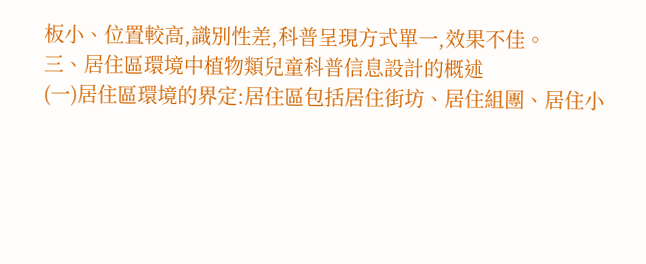板小、位置較高,識別性差,科普呈現方式單一,效果不佳。
三、居住區環境中植物類兒童科普信息設計的概述
(一)居住區環境的界定:居住區包括居住街坊、居住組團、居住小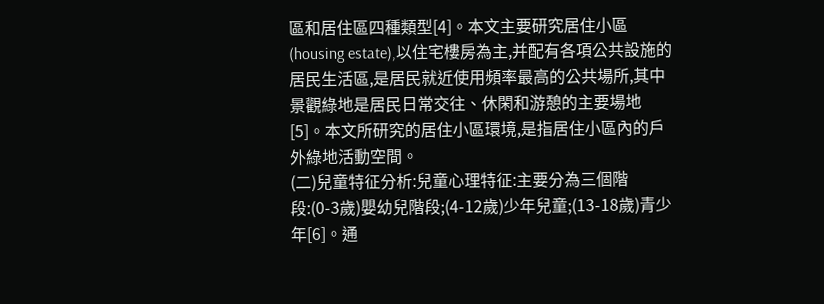區和居住區四種類型[4]。本文主要研究居住小區(housing estate),以住宅樓房為主,并配有各項公共設施的居民生活區,是居民就近使用頻率最高的公共場所,其中景觀綠地是居民日常交往、休閑和游憩的主要場地[5]。本文所研究的居住小區環境,是指居住小區內的戶外綠地活動空間。
(二)兒童特征分析:兒童心理特征:主要分為三個階段:(0-3歲)嬰幼兒階段;(4-12歲)少年兒童;(13-18歲)青少年[6]。通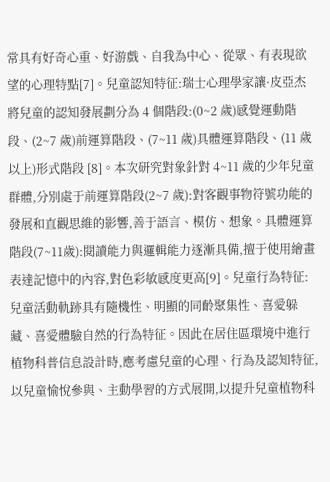常具有好奇心重、好游戲、自我為中心、從眾、有表現欲望的心理特點[7]。兒童認知特征:瑞士心理學家讓·皮亞杰將兒童的認知發展劃分為 4 個階段:(0~2 歲)感覺運動階段、(2~7 歲)前運算階段、(7~11 歲)具體運算階段、(11 歲以上)形式階段 [8]。本次研究對象針對 4~11 歲的少年兒童群體,分別處于前運算階段(2~7 歲):對客觀事物符號功能的發展和直觀思維的影響,善于語言、模仿、想象。具體運算階段(7~11歲):閱讀能力與邏輯能力逐漸具備,擅于使用繪畫表達記憶中的內容,對色彩敏感度更高[9]。兒童行為特征:兒童活動軌跡具有隨機性、明顯的同齡聚集性、喜愛躲藏、喜愛體驗自然的行為特征。因此在居住區環境中進行植物科普信息設計時,應考慮兒童的心理、行為及認知特征,以兒童愉悅參與、主動學習的方式展開,以提升兒童植物科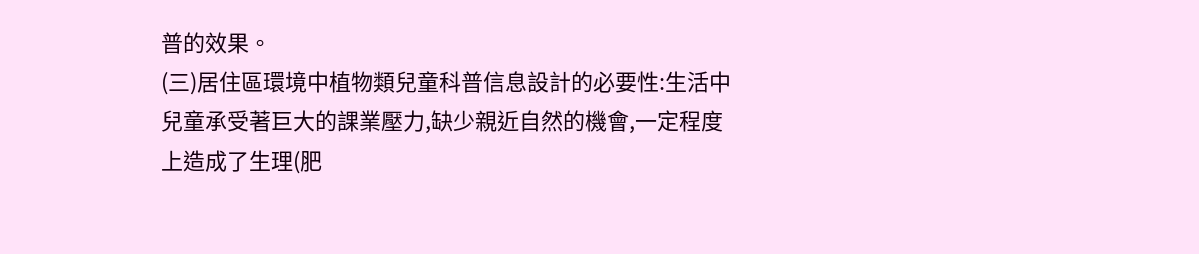普的效果。
(三)居住區環境中植物類兒童科普信息設計的必要性:生活中兒童承受著巨大的課業壓力,缺少親近自然的機會,一定程度上造成了生理(肥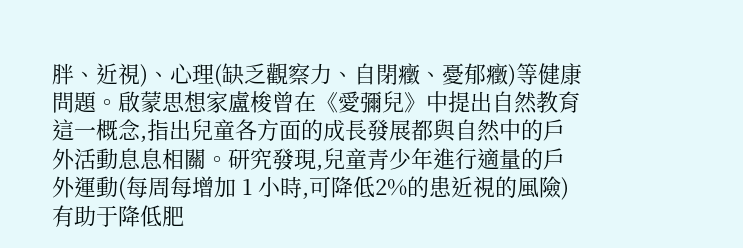胖、近視)、心理(缺乏觀察力、自閉癥、憂郁癥)等健康問題。啟蒙思想家盧梭曾在《愛彌兒》中提出自然教育這一概念,指出兒童各方面的成長發展都與自然中的戶外活動息息相關。研究發現,兒童青少年進行適量的戶外運動(每周每增加 1 小時,可降低2%的患近視的風險)有助于降低肥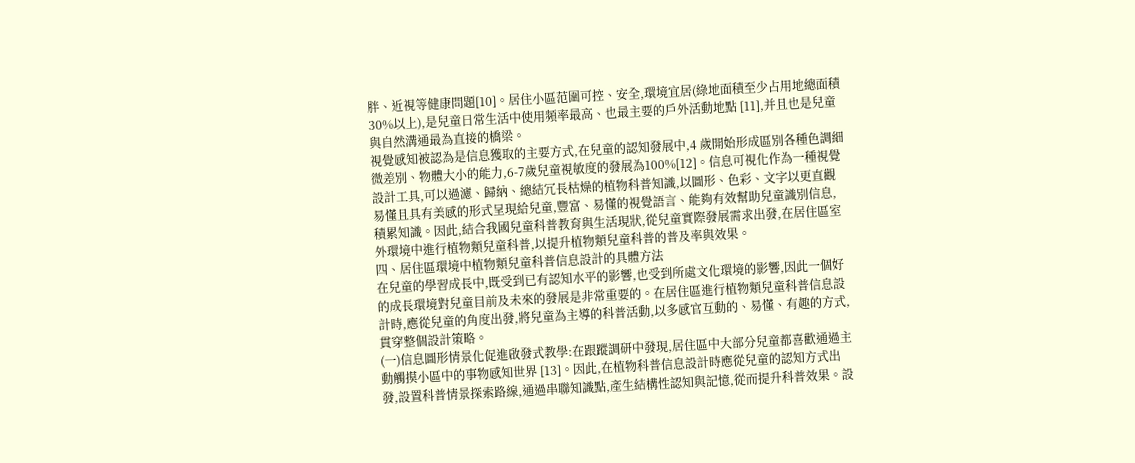胖、近視等健康問題[10]。居住小區范圍可控、安全,環境宜居(綠地面積至少占用地總面積30%以上),是兒童日常生活中使用頻率最高、也最主要的戶外活動地點 [11],并且也是兒童與自然溝通最為直接的橋梁。
視覺感知被認為是信息獲取的主要方式,在兒童的認知發展中,4 歲開始形成區別各種色調細微差別、物體大小的能力,6-7歲兒童視敏度的發展為100%[12]。信息可視化作為一種視覺設計工具,可以過濾、歸納、總結冗長枯燥的植物科普知識,以圖形、色彩、文字以更直觀易懂且具有美感的形式呈現給兒童,豐富、易懂的視覺語言、能夠有效幫助兒童識別信息,積累知識。因此,結合我國兒童科普教育與生活現狀,從兒童實際發展需求出發,在居住區室外環境中進行植物類兒童科普,以提升植物類兒童科普的普及率與效果。
四、居住區環境中植物類兒童科普信息設計的具體方法
在兒童的學習成長中,既受到已有認知水平的影響,也受到所處文化環境的影響,因此一個好的成長環境對兒童目前及未來的發展是非常重要的。在居住區進行植物類兒童科普信息設計時,應從兒童的角度出發,將兒童為主導的科普活動,以多感官互動的、易懂、有趣的方式,貫穿整個設計策略。
(一)信息圖形情景化促進啟發式教學:在跟蹤調研中發現,居住區中大部分兒童都喜歡通過主動觸摸小區中的事物感知世界 [13]。因此,在植物科普信息設計時應從兒童的認知方式出發,設置科普情景探索路線,通過串聯知識點,產生結構性認知與記憶,從而提升科普效果。設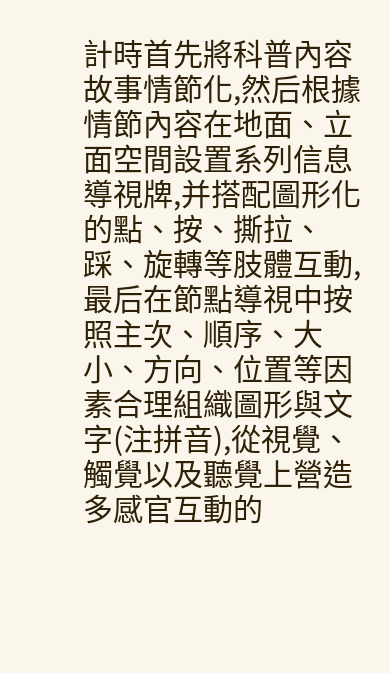計時首先將科普內容故事情節化,然后根據情節內容在地面、立面空間設置系列信息導視牌,并搭配圖形化的點、按、撕拉、踩、旋轉等肢體互動,最后在節點導視中按照主次、順序、大小、方向、位置等因素合理組織圖形與文字(注拼音),從視覺、觸覺以及聽覺上營造多感官互動的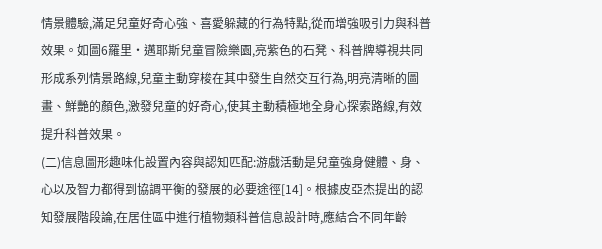情景體驗,滿足兒童好奇心強、喜愛躲藏的行為特點,從而增強吸引力與科普效果。如圖6羅里·邁耶斯兒童冒險樂園,亮紫色的石凳、科普牌導視共同形成系列情景路線,兒童主動穿梭在其中發生自然交互行為,明亮清晰的圖畫、鮮艷的顏色,激發兒童的好奇心,使其主動積極地全身心探索路線,有效提升科普效果。
(二)信息圖形趣味化設置內容與認知匹配:游戲活動是兒童強身健體、身、心以及智力都得到協調平衡的發展的必要途徑[14]。根據皮亞杰提出的認知發展階段論,在居住區中進行植物類科普信息設計時,應結合不同年齡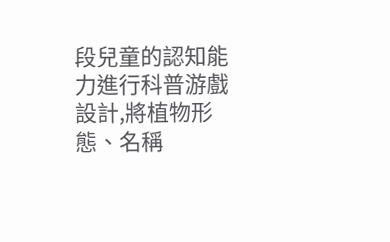段兒童的認知能力進行科普游戲設計,將植物形態、名稱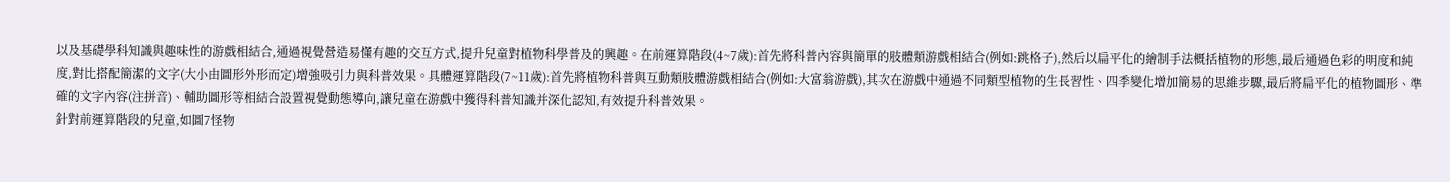以及基礎學科知識與趣味性的游戲相結合,通過視覺營造易懂有趣的交互方式,提升兒童對植物科學普及的興趣。在前運算階段(4~7歲):首先將科普內容與簡單的肢體類游戲相結合(例如:跳格子),然后以扁平化的繪制手法概括植物的形態,最后通過色彩的明度和純度,對比搭配簡潔的文字(大小由圖形外形而定)增強吸引力與科普效果。具體運算階段(7~11歲):首先將植物科普與互動類肢體游戲相結合(例如:大富翁游戲),其次在游戲中通過不同類型植物的生長習性、四季變化增加簡易的思維步驟,最后將扁平化的植物圖形、準確的文字內容(注拼音)、輔助圖形等相結合設置視覺動態導向,讓兒童在游戲中獲得科普知識并深化認知,有效提升科普效果。
針對前運算階段的兒童,如圖7怪物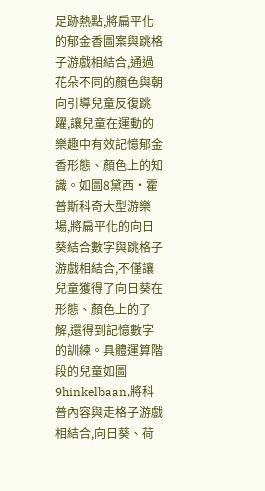足跡熱點,將扁平化的郁金香圖案與跳格子游戲相結合,通過花朵不同的顏色與朝向引導兒童反復跳躍,讓兒童在運動的樂趣中有效記憶郁金香形態、顏色上的知識。如圖8黛西·霍普斯科奇大型游樂場,將扁平化的向日葵結合數字與跳格子游戲相結合,不僅讓兒童獲得了向日葵在形態、顏色上的了解,還得到記憶數字的訓練。具體運算階段的兒童如圖9hinkelbaan,將科普內容與走格子游戲相結合,向日葵、荷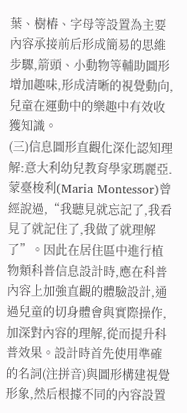葉、樹樁、字母等設置為主要內容承接前后形成簡易的思維步驟,箭頭、小動物等輔助圖形增加趣味,形成清晰的視覺動向,兒童在運動中的樂趣中有效收獲知識。
(三)信息圖形直觀化深化認知理解:意大利幼兒教育學家瑪麗亞.蒙臺梭利(Maria Montessor)曾經說過,“我聽見就忘記了,我看見了就記住了,我做了就理解了”。因此在居住區中進行植物類科普信息設計時,應在科普內容上加強直觀的體驗設計,通過兒童的切身體會與實際操作,加深對內容的理解,從而提升科普效果。設計時首先使用準確的名詞(注拼音)與圖形構建視覺形象,然后根據不同的內容設置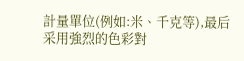計量單位(例如:米、千克等),最后采用強烈的色彩對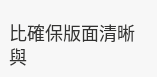比確保版面清晰與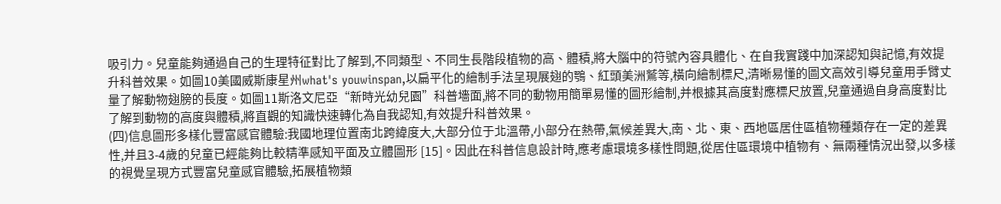吸引力。兒童能夠通過自己的生理特征對比了解到,不同類型、不同生長階段植物的高、體積,將大腦中的符號內容具體化、在自我實踐中加深認知與記憶,有效提升科普效果。如圖10美國威斯康星州what's youwinspan,以扁平化的繪制手法呈現展翅的鶚、紅頭美洲鷲等,橫向繪制標尺,清晰易懂的圖文高效引導兒童用手臂丈量了解動物翅膀的長度。如圖11斯洛文尼亞“新時光幼兒園”科普墻面,將不同的動物用簡單易懂的圖形繪制,并根據其高度對應標尺放置,兒童通過自身高度對比了解到動物的高度與體積,將直觀的知識快速轉化為自我認知,有效提升科普效果。
(四)信息圖形多樣化豐富感官體驗:我國地理位置南北跨緯度大,大部分位于北溫帶,小部分在熱帶,氣候差異大,南、北、東、西地區居住區植物種類存在一定的差異性,并且3-4歲的兒童已經能夠比較精準感知平面及立體圖形 [15]。因此在科普信息設計時,應考慮環境多樣性問題,從居住區環境中植物有、無兩種情況出發,以多樣的視覺呈現方式豐富兒童感官體驗,拓展植物類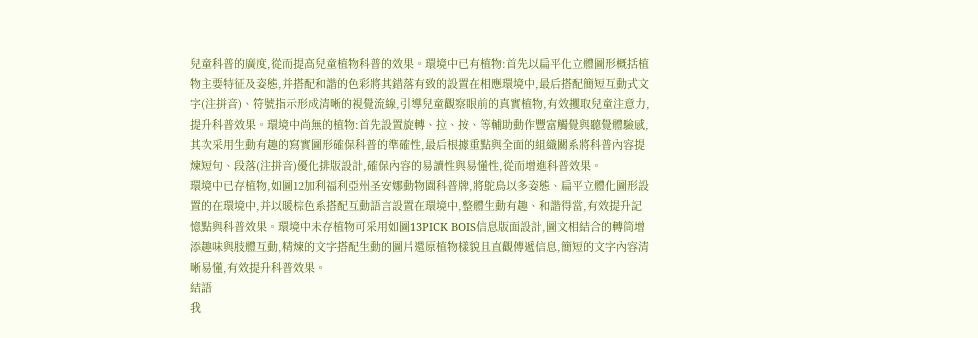兒童科普的廣度,從而提高兒童植物科普的效果。環境中已有植物:首先以扁平化立體圖形概括植物主要特征及姿態,并搭配和諧的色彩將其錯落有致的設置在相應環境中,最后搭配簡短互動式文字(注拼音)、符號指示形成清晰的視覺流線,引導兒童觀察眼前的真實植物,有效攫取兒童注意力,提升科普效果。環境中尚無的植物:首先設置旋轉、拉、按、等輔助動作豐富觸覺與聽覺體驗感,其次采用生動有趣的寫實圖形確保科普的準確性,最后根據重點與全面的組織關系將科普內容提煉短句、段落(注拼音)優化排版設計,確保內容的易讀性與易懂性,從而增進科普效果。
環境中已存植物,如圖12加利福利亞州圣安娜動物園科普牌,將鴕鳥以多姿態、扁平立體化圖形設置的在環境中,并以暖棕色系搭配互動語言設置在環境中,整體生動有趣、和諧得當,有效提升記憶點與科普效果。環境中未存植物可采用如圖13PICK BOIS信息版面設計,圖文相結合的轉筒增添趣味與肢體互動,精煉的文字搭配生動的圖片還原植物樣貌且直觀傳遞信息,簡短的文字內容清晰易懂,有效提升科普效果。
結語
我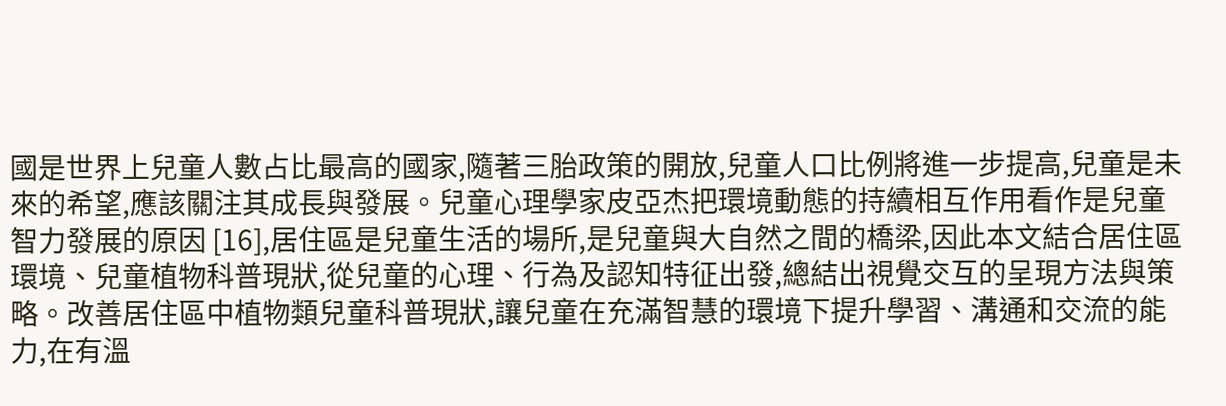國是世界上兒童人數占比最高的國家,隨著三胎政策的開放,兒童人口比例將進一步提高,兒童是未來的希望,應該關注其成長與發展。兒童心理學家皮亞杰把環境動態的持續相互作用看作是兒童智力發展的原因 [16],居住區是兒童生活的場所,是兒童與大自然之間的橋梁,因此本文結合居住區環境、兒童植物科普現狀,從兒童的心理、行為及認知特征出發,總結出視覺交互的呈現方法與策略。改善居住區中植物類兒童科普現狀,讓兒童在充滿智慧的環境下提升學習、溝通和交流的能力,在有溫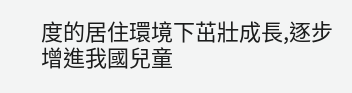度的居住環境下茁壯成長,逐步增進我國兒童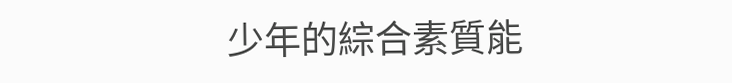少年的綜合素質能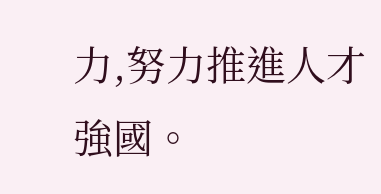力,努力推進人才強國。